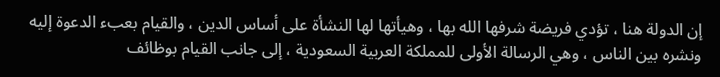إن الدولة هنا ، تؤدي فريضة شرفها الله بها ، وهيأتها لها النشأة على أساس الدين ، والقيام بعبء الدعوة إليه ونشره بين الناس ، وهي الرسالة الأولى للمملكة العربية السعودية ، إلى جانب القيام بوظائف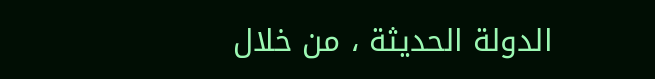الدولة الحديثة ، من خلال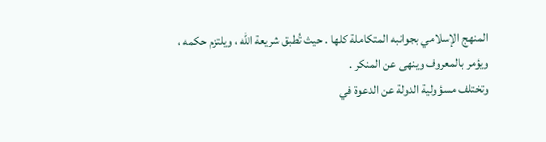المنهج الإسلامي بجوانبه المتكاملة كلها . حيث تُطبق شريعة الله ، ويلتزم حكمه ، ويؤمر بالمعروف وينهى عن المنكر .
وتختلف مسؤولية الدولة عن الدعوة في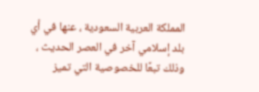المملكة العربية السعودية ، عنها في أي بلد إسلامي آخر في العصر الحديث ، وذلك تبعًا للخصوصية التي تميز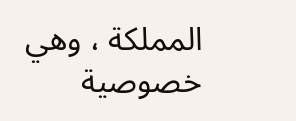المملكة ، وهي خصوصية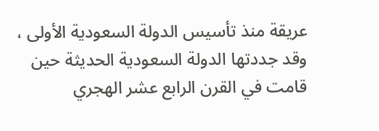عريقة منذ تأسيس الدولة السعودية الأولى ، وقد جددتها الدولة السعودية الحديثة حين قامت في القرن الرابع عشر الهجري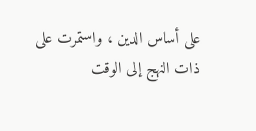على أساس الدين ، واستمرت على ذات النهج إلى الوقت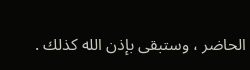الحاضر ، وستبقى بإذن الله كذلك .